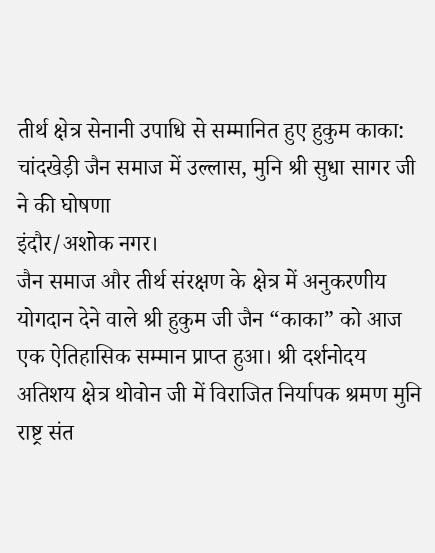तीर्थ क्षेत्र सेनानी उपाधि से सम्मानित हुए हुकुम काका: चांदखेड़ी जैन समाज में उल्लास, मुनि श्री सुधा सागर जी ने की घोषणा
इंदौर/अशोक नगर।
जैन समाज और तीर्थ संरक्षण के क्षेत्र में अनुकरणीय योगदान देने वाले श्री हुकुम जी जैन “काका” को आज एक ऐतिहासिक सम्मान प्राप्त हुआ। श्री दर्शनोदय अतिशय क्षेत्र थोवोन जी में विराजित निर्यापक श्रमण मुनि राष्ट्र संत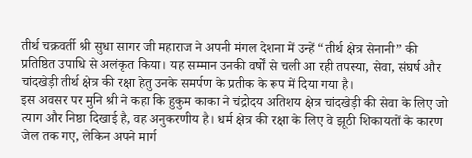तीर्थ चक्रवर्ती श्री सुधा सागर जी महाराज ने अपनी मंगल देशना में उन्हें “तीर्थ क्षेत्र सेनानी” की प्रतिष्ठित उपाधि से अलंकृत किया। यह सम्मान उनकी वर्षों से चली आ रही तपस्या, सेवा, संघर्ष और चांदखेड़ी तीर्थ क्षेत्र की रक्षा हेतु उनके समर्पण के प्रतीक के रूप में दिया गया है।
इस अवसर पर मुनि श्री ने कहा कि हुकुम काका ने चंद्रोदय अतिशय क्षेत्र चांदखेड़ी की सेवा के लिए जो त्याग और निष्ठा दिखाई है, वह अनुकरणीय है। धर्म क्षेत्र की रक्षा के लिए वे झूठी शिकायतों के कारण जेल तक गए, लेकिन अपने मार्ग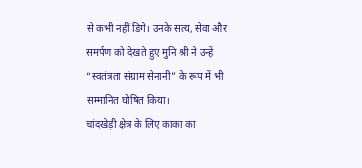से कभी नहीं डिगे। उनके सत्य, सेवा और समर्पण को देखते हुए मुनि श्री ने उन्हें “स्वतंत्रता संग्राम सेनानी” के रूप में भी सम्मानित घोषित किया।
चांदखेड़ी क्षेत्र के लिए काका का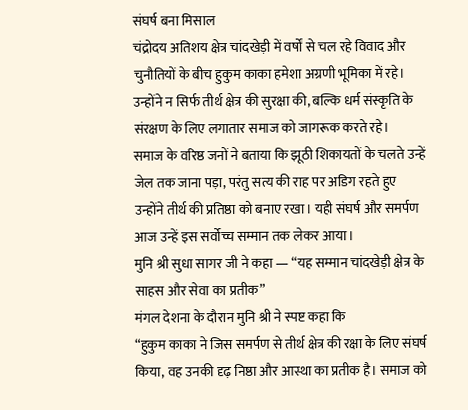संघर्ष बना मिसाल
चंद्रोदय अतिशय क्षेत्र चांदखेड़ी में वर्षों से चल रहे विवाद और चुनौतियों के बीच हुकुम काका हमेशा अग्रणी भूमिका में रहे।
उन्होंने न सिर्फ तीर्थ क्षेत्र की सुरक्षा की, बल्कि धर्म संस्कृति के संरक्षण के लिए लगातार समाज को जागरूक करते रहे।
समाज के वरिष्ठ जनों ने बताया कि झूठी शिकायतों के चलते उन्हें जेल तक जाना पड़ा, परंतु सत्य की राह पर अडिग रहते हुए उन्होंने तीर्थ की प्रतिष्ठा को बनाए रखा। यही संघर्ष और समर्पण आज उन्हें इस सर्वोच्च सम्मान तक लेकर आया।
मुनि श्री सुधा सागर जी ने कहा — “यह सम्मान चांदखेड़ी क्षेत्र के साहस और सेवा का प्रतीक”
मंगल देशना के दौरान मुनि श्री ने स्पष्ट कहा कि
“हुकुम काका ने जिस समर्पण से तीर्थ क्षेत्र की रक्षा के लिए संघर्ष किया, वह उनकी दृढ़ निष्ठा और आस्था का प्रतीक है। समाज को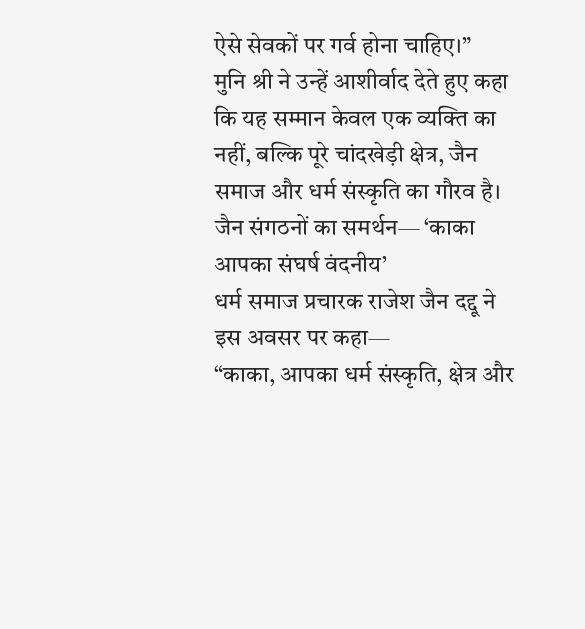ऐसे सेवकों पर गर्व होना चाहिए।”
मुनि श्री ने उन्हें आशीर्वाद देते हुए कहा कि यह सम्मान केवल एक व्यक्ति का नहीं, बल्कि पूरे चांदखेड़ी क्षेत्र, जैन समाज और धर्म संस्कृति का गौरव है।
जैन संगठनों का समर्थन— ‘काका आपका संघर्ष वंदनीय’
धर्म समाज प्रचारक राजेश जैन दद्दू ने इस अवसर पर कहा—
“काका, आपका धर्म संस्कृति, क्षेत्र और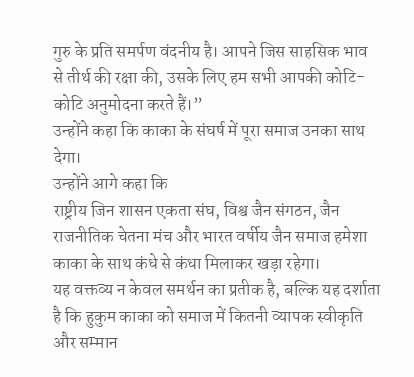गुरु के प्रति समर्पण वंदनीय है। आपने जिस साहसिक भाव से तीर्थ की रक्षा की, उसके लिए हम सभी आपकी कोटि-कोटि अनुमोदना करते हैं।”
उन्होंने कहा कि काका के संघर्ष में पूरा समाज उनका साथ देगा।
उन्होंने आगे कहा कि
राष्ट्रीय जिन शासन एकता संघ, विश्व जैन संगठन, जैन राजनीतिक चेतना मंच और भारत वर्षीय जैन समाज हमेशा काका के साथ कंधे से कंधा मिलाकर खड़ा रहेगा।
यह वक्तव्य न केवल समर्थन का प्रतीक है, बल्कि यह दर्शाता है कि हुकुम काका को समाज में कितनी व्यापक स्वीकृति और सम्मान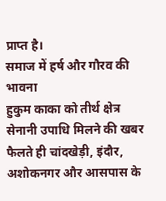प्राप्त है।
समाज में हर्ष और गौरव की भावना
हुकुम काका को तीर्थ क्षेत्र सेनानी उपाधि मिलने की खबर फैलते ही चांदखेड़ी, इंदौर, अशोकनगर और आसपास के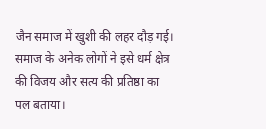जैन समाज में खुशी की लहर दौड़ गई।
समाज के अनेक लोगों ने इसे धर्म क्षेत्र की विजय और सत्य की प्रतिष्ठा का पल बताया।